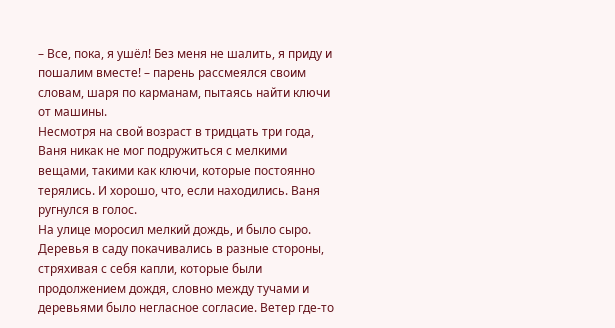– Все, пока, я ушёл! Без меня не шалить, я приду и пошалим вместе! – парень рассмеялся своим словам, шаря по карманам, пытаясь найти ключи от машины.
Несмотря на свой возраст в тридцать три года, Ваня никак не мог подружиться с мелкими вещами, такими как ключи, которые постоянно терялись. И хорошо, что, если находились. Ваня ругнулся в голос.
На улице моросил мелкий дождь, и было сыро. Деревья в саду покачивались в разные стороны, стряхивая с себя капли, которые были продолжением дождя, словно между тучами и деревьями было негласное согласие. Ветер где-то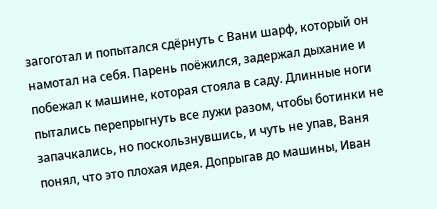загоготал и попытался сдёрнуть с Вани шарф, который он намотал на себя. Парень поёжился, задержал дыхание и побежал к машине, которая стояла в саду. Длинные ноги пытались перепрыгнуть все лужи разом, чтобы ботинки не запачкались, но поскользнувшись, и чуть не упав, Ваня понял, что это плохая идея. Допрыгав до машины, Иван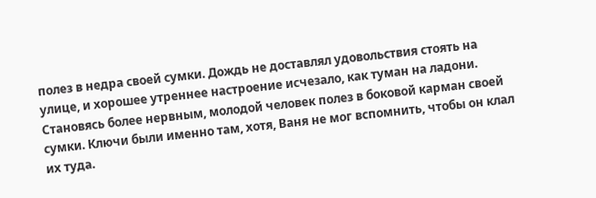полез в недра своей сумки. Дождь не доставлял удовольствия стоять на улице, и хорошее утреннее настроение исчезало, как туман на ладони. Становясь более нервным, молодой человек полез в боковой карман своей сумки. Ключи были именно там, хотя, Ваня не мог вспомнить, чтобы он клал их туда.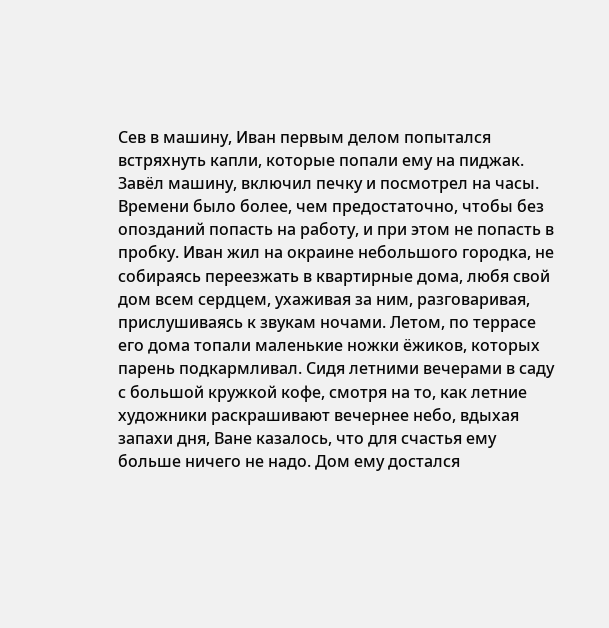Сев в машину, Иван первым делом попытался встряхнуть капли, которые попали ему на пиджак. Завёл машину, включил печку и посмотрел на часы. Времени было более, чем предостаточно, чтобы без опозданий попасть на работу, и при этом не попасть в пробку. Иван жил на окраине небольшого городка, не собираясь переезжать в квартирные дома, любя свой дом всем сердцем, ухаживая за ним, разговаривая, прислушиваясь к звукам ночами. Летом, по террасе его дома топали маленькие ножки ёжиков, которых парень подкармливал. Сидя летними вечерами в саду с большой кружкой кофе, смотря на то, как летние художники раскрашивают вечернее небо, вдыхая запахи дня, Ване казалось, что для счастья ему больше ничего не надо. Дом ему достался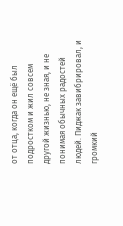от отца, когда он ещё был подростком и жил совсем другой жизнью, не зная, и не понимая обычных радостей людей. Пиджак завибрировал, и громкий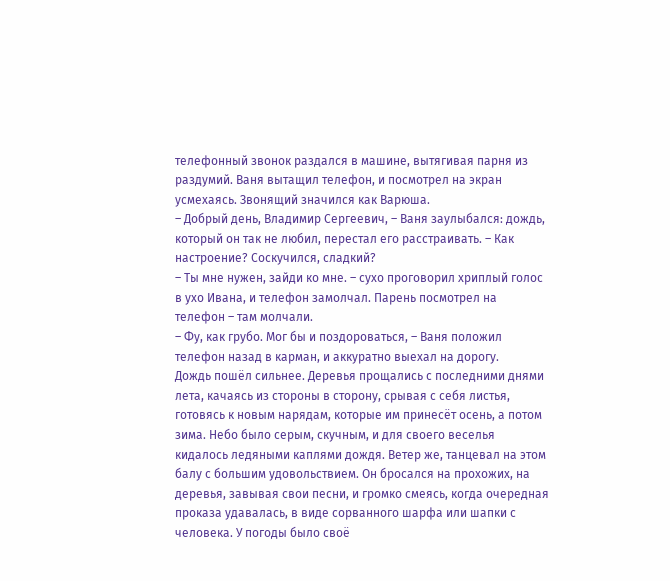телефонный звонок раздался в машине, вытягивая парня из раздумий. Ваня вытащил телефон, и посмотрел на экран усмехаясь. Звонящий значился как Варюша.
– Добрый день, Владимир Сергеевич, – Ваня заулыбался: дождь, который он так не любил, перестал его расстраивать. – Как настроение? Соскучился, сладкий?
– Ты мне нужен, зайди ко мне. – сухо проговорил хриплый голос в ухо Ивана, и телефон замолчал. Парень посмотрел на телефон – там молчали.
– Фу, как грубо. Мог бы и поздороваться, – Ваня положил телефон назад в карман, и аккуратно выехал на дорогу.
Дождь пошёл сильнее. Деревья прощались с последними днями лета, качаясь из стороны в сторону, срывая с себя листья, готовясь к новым нарядам, которые им принесёт осень, а потом зима. Небо было серым, скучным, и для своего веселья кидалось ледяными каплями дождя. Ветер же, танцевал на этом балу с большим удовольствием. Он бросался на прохожих, на деревья, завывая свои песни, и громко смеясь, когда очередная проказа удавалась, в виде сорванного шарфа или шапки с человека. У погоды было своё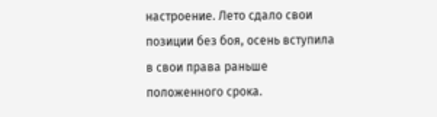настроение. Лето сдало свои позиции без боя, осень вступила в свои права раньше положенного срока.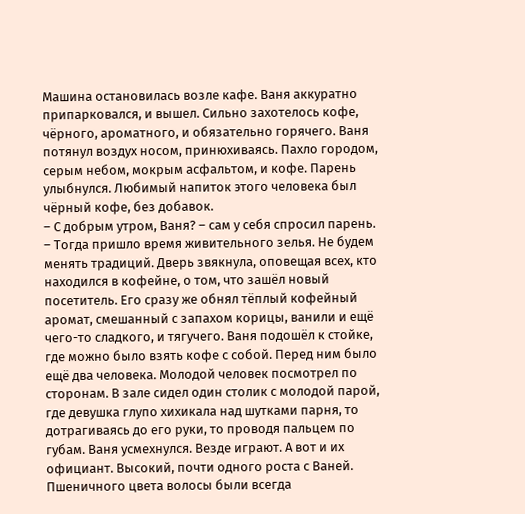Машина остановилась возле кафе. Ваня аккуратно припарковался, и вышел. Сильно захотелось кофе, чёрного, ароматного, и обязательно горячего. Ваня потянул воздух носом, принюхиваясь. Пахло городом, серым небом, мокрым асфальтом, и кофе. Парень улыбнулся. Любимый напиток этого человека был чёрный кофе, без добавок.
– С добрым утром, Ваня? – сам у себя спросил парень. – Тогда пришло время живительного зелья. Не будем менять традиций. Дверь звякнула, оповещая всех, кто находился в кофейне, о том, что зашёл новый посетитель. Его сразу же обнял тёплый кофейный аромат, смешанный с запахом корицы, ванили и ещё чего-то сладкого, и тягучего. Ваня подошёл к стойке, где можно было взять кофе с собой. Перед ним было ещё два человека. Молодой человек посмотрел по сторонам. В зале сидел один столик с молодой парой, где девушка глупо хихикала над шутками парня, то дотрагиваясь до его руки, то проводя пальцем по губам. Ваня усмехнулся. Везде играют. А вот и их официант. Высокий, почти одного роста с Ваней. Пшеничного цвета волосы были всегда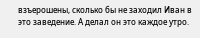взъерошены, сколько бы не заходил Иван в это заведение. А делал он это каждое утро.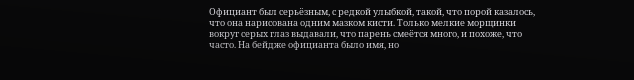Официант был серьёзным, с редкой улыбкой, такой, что порой казалось, что она нарисована одним мазком кисти. Только мелкие морщинки вокруг серых глаз выдавали, что парень смеётся много, и похоже, что часто. На бейдже официанта было имя, но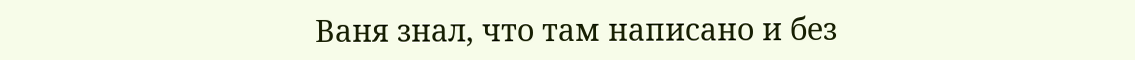Ваня знал, что там написано и без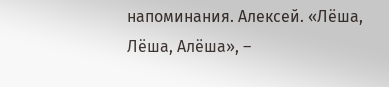напоминания. Алексей. «Лёша, Лёша, Алёша», –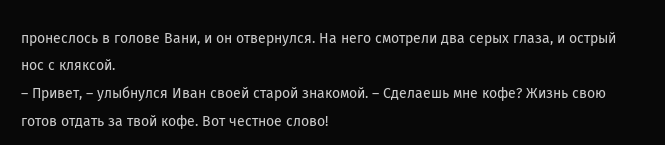пронеслось в голове Вани, и он отвернулся. На него смотрели два серых глаза, и острый нос с кляксой.
– Привет, – улыбнулся Иван своей старой знакомой. – Сделаешь мне кофе? Жизнь свою готов отдать за твой кофе. Вот честное слово!